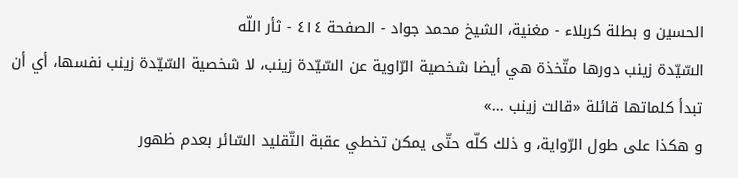الحسين و بطلة كربلاء - مغنية، الشيخ محمد جواد - الصفحة ٤١٤ - ثأر اللّه
السّيّدة زينب دورها متّخذة هي أيضا شخصية الرّاوية عن السّيّدة زينب، لا شخصية السّيّدة زينب نفسها، أي أن تبدأ كلماتها قائلة «قالت زينب ...»
و هكذا على طول الرّواية، و ذلك كلّه حتّى يمكن تخطي عقبة التّقليد السّائر بعدم ظهور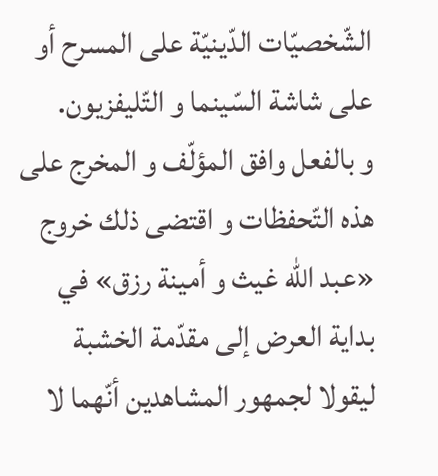الشّخصيّات الدّينيّة على المسرح أو على شاشة السّينما و التّليفزيون.
و بالفعل وافق المؤلّف و المخرج على هذه التّحفظات و اقتضى ذلك خروج «عبد اللّه غيث و أمينة رزق» في بداية العرض إلى مقدّمة الخشبة ليقولا لجمهور المشاهدين أنّهما لا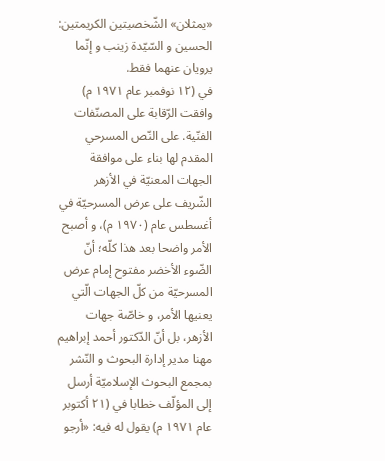«يمثلان» الشّخصيتين الكريمتين: الحسين و السّيّدة زينب و إنّما يرويان عنهما فقط.
في (١٢ نوفمبر عام ١٩٧١ م) وافقت الرّقابة على المصنّفات الفنّية. على النّص المسرحي المقدم لها بناء على موافقة الجهات المعنيّة في الأزهر الشّريف على عرض المسرحيّة في أغسطس عام (١٩٧٠ م)، و أصبح الأمر واضحا بعد هذا كلّه؛ أنّ الضّوء الأخضر مفتوح إمام عرض المسرحيّة من كلّ الجهات الّتي يعنيها الأمر، و خاصّة جهات الأزهر، بل أنّ الدّكتور أحمد إبراهيم مهنا مدير إدارة البحوث و النّشر بمجمع البحوث الإسلاميّة أرسل إلى المؤلّف خطابا في (٢١ أكتوبر عام ١٩٧١ م) يقول له فيه: «أرجو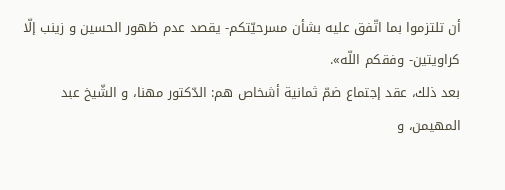أن تلتزموا بما اتّفق عليه بشأن مسرحيّتكم- يقصد عدم ظهور الحسين و زينب إلّا كراويتين- وفقكم اللّه».
بعد ذلك، عقد إجتماع ضمّ ثمانية أشخاص هم: الدّكتور مهنا، و الشّيخ عبد المهيمن، و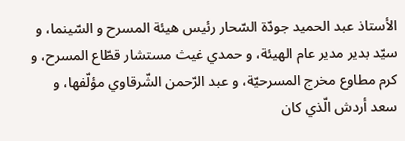الأستاذ عبد الحميد جودّة السّحار رئيس هيئة المسرح و السّينما، و سيّد بدير مدير عام الهيئة، و حمدي غيث مستشار قطّاع المسرح، و كرم مطاوع مخرج المسرحيّة، و عبد الرّحمن الشّرقاوي مؤلّفها، و سعد أردش الّذي كان